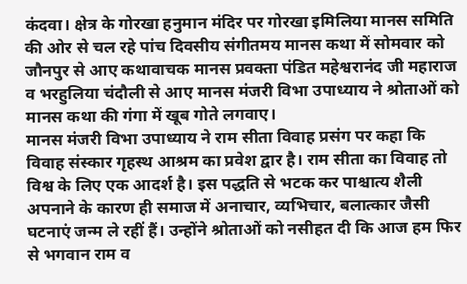कंदवा। क्षेत्र के गोरखा हनुमान मंदिर पर गोरखा इमिलिया मानस समिति की ओर से चल रहे पांच दिवसीय संगीतमय मानस कथा में सोमवार को जौनपुर से आए कथावाचक मानस प्रवक्ता पंडित महेश्वरानंद जी महाराज व भरहुलिया चंदौली से आए मानस मंजरी विभा उपाध्याय ने श्रोताओं को मानस कथा की गंगा में खूब गोते लगवाए।
मानस मंजरी विभा उपाध्याय ने राम सीता विवाह प्रसंग पर कहा कि विवाह संस्कार गृहस्थ आश्रम का प्रवेश द्वार है। राम सीता का विवाह तो विश्व के लिए एक आदर्श है। इस पद्धति से भटक कर पाश्चात्य शैली अपनाने के कारण ही समाज में अनाचार, व्यभिचार, बलात्कार जैसी घटनाएं जन्म ले रहीं हैं। उन्होंने श्रोताओं को नसीहत दी कि आज हम फिर से भगवान राम व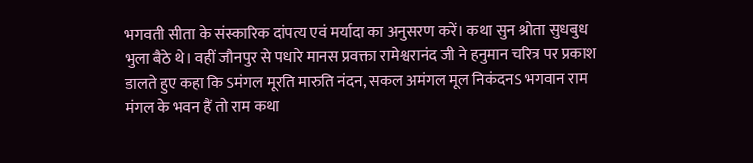भगवती सीता के संस्कारिक दांपत्य एवं मर्यादा का अनुसरण करें। कथा सुन श्रोता सुधबुध भुला बैठे थे। वहीं जौनपुर से पधारे मानस प्रवक्ता रामेश्वरानंद जी ने हनुमान चरित्र पर प्रकाश डालते हुए कहा कि ऽमंगल मूरति मारुति नंदन, सकल अमंगल मूल निकंदनऽ भगवान राम मंगल के भवन हैं तो राम कथा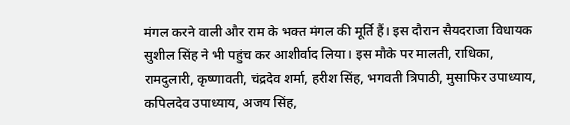मंगल करने वाली और राम के भक्त मंगल की मूर्ति हैं। इस दौरान सैयदराजा विधायक सुशील सिंह ने भी पहुंच कर आशीर्वाद लिया। इस मौके पर मालती, राधिका, रामदुलारी, कृष्णावती, चंद्रदेव शर्मा, हरीश सिंह, भगवती त्रिपाठी, मुसाफिर उपाध्याय, कपिलदेव उपाध्याय, अजय सिंह,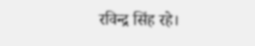रविन्द्र सिंह रहे।